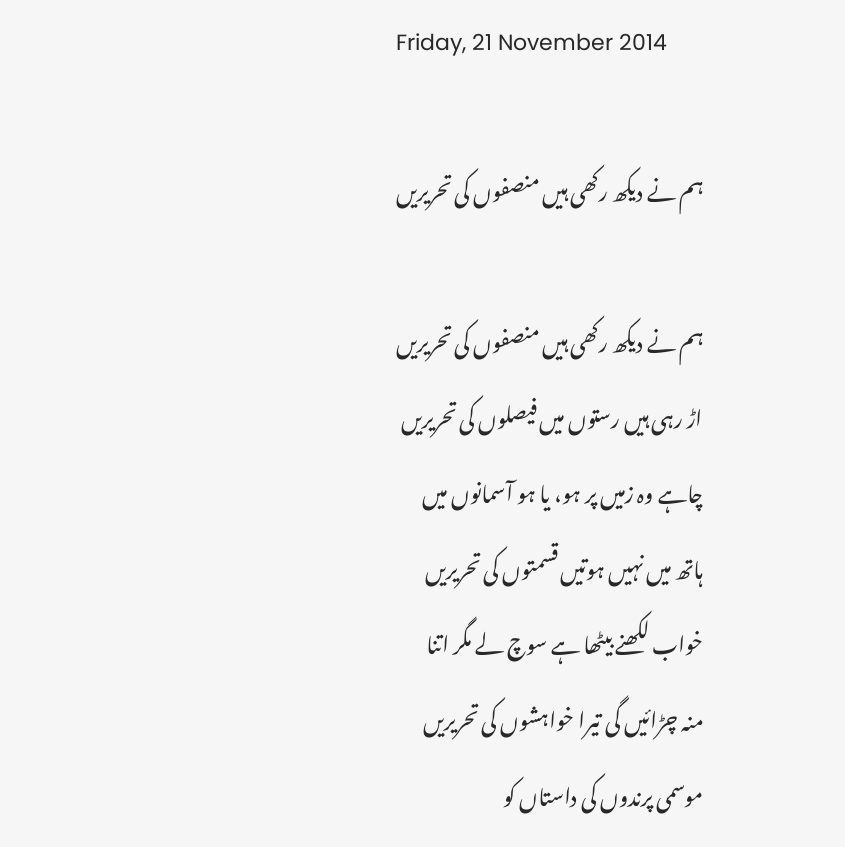Friday, 21 November 2014

ہم نے دیکھ رکھی ہیں منصفوں کی تحریریں

ہم نے دیکھ رکھی ہیں منصفوں کی تحریریں
اڑ رہی ہیں رستوں میں فیصلوں کی تحریریں
چاہے وہ زمیں پر ہو، یا ہو آسمانوں میں
ہاتھ میں نہیں ہوتیں قسمتوں کی تحریریں
خواب لکھنے بیٹھا ہے سوچ لے مگر اتنا
منہ چڑائیں گی تیرا خواہشوں کی تحریریں
موسمی پرندوں کی داستاں کو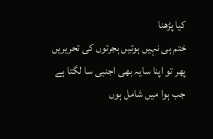کیا پڑھنا
ختم ہی نہیں ہوتیں ہجرتوں کی تحریریں
پھر تو اپنا سایہ بھی اجنبی سا لگتا ہے
جب ہوا میں شامل ہوں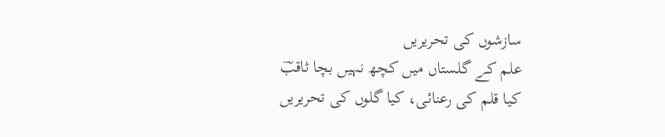سازشوں کی تحریریں
علم کے گلستاں میں کچھ نہیں بچا ثاقبؔ
کیا قلم کی رعنائی، کیا گلوں کی تحریریں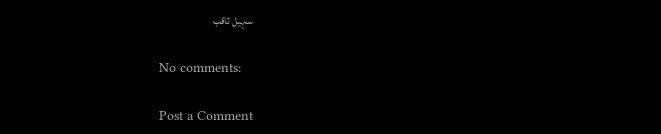سہیل ثاقب

No comments:

Post a Comment